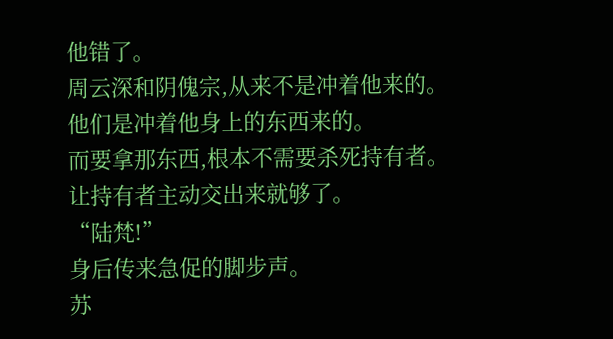他错了。
周云深和阴傀宗,从来不是冲着他来的。
他们是冲着他身上的东西来的。
而要拿那东西,根本不需要杀死持有者。
让持有者主动交出来就够了。
“陆梵!”
身后传来急促的脚步声。
苏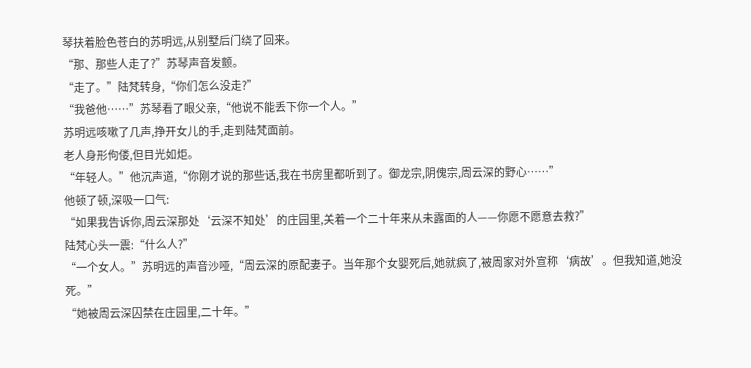琴扶着脸色苍白的苏明远,从别墅后门绕了回来。
“那、那些人走了?”苏琴声音发颤。
“走了。”陆梵转身,“你们怎么没走?”
“我爸他……”苏琴看了眼父亲,“他说不能丢下你一个人。”
苏明远咳嗽了几声,挣开女儿的手,走到陆梵面前。
老人身形佝偻,但目光如炬。
“年轻人。”他沉声道,“你刚才说的那些话,我在书房里都听到了。御龙宗,阴傀宗,周云深的野心……”
他顿了顿,深吸一口气:
“如果我告诉你,周云深那处‘云深不知处’的庄园里,关着一个二十年来从未露面的人——你愿不愿意去救?”
陆梵心头一震:“什么人?”
“一个女人。”苏明远的声音沙哑,“周云深的原配妻子。当年那个女婴死后,她就疯了,被周家对外宣称‘病故’。但我知道,她没死。”
“她被周云深囚禁在庄园里,二十年。”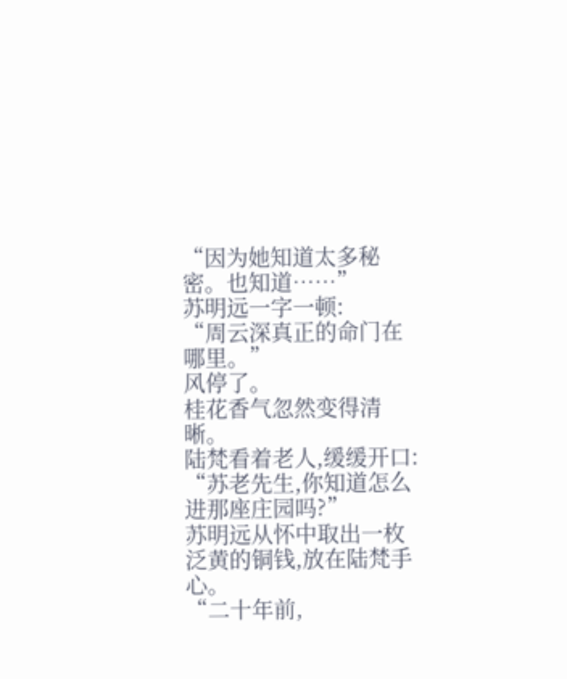“因为她知道太多秘密。也知道……”
苏明远一字一顿:
“周云深真正的命门在哪里。”
风停了。
桂花香气忽然变得清晰。
陆梵看着老人,缓缓开口:
“苏老先生,你知道怎么进那座庄园吗?”
苏明远从怀中取出一枚泛黄的铜钱,放在陆梵手心。
“二十年前,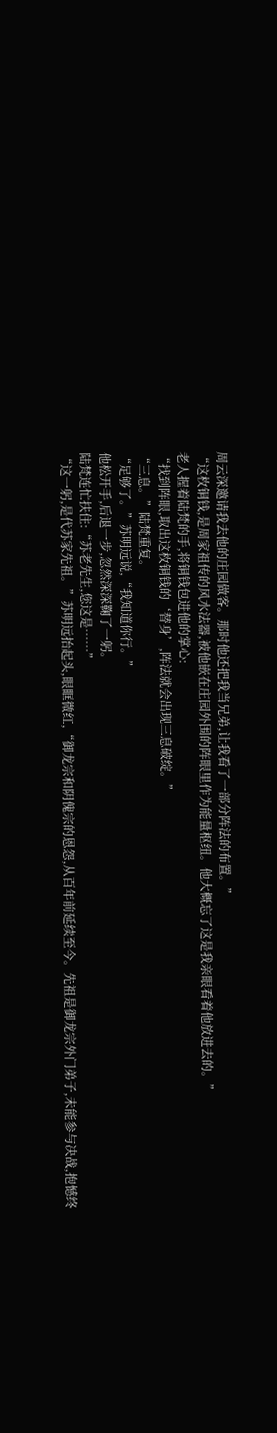周云深邀请我去他的庄园做客。那时他还把我当兄弟,让我看了一部分阵法的布置。”
“这枚铜钱,是周家祖传的风水法器,被他嵌在庄园外围的阵眼里作为能量枢纽。他大概忘了这是我亲眼看着他放进去的。”
老人握着陆梵的手,将铜钱包进他的掌心:
“找到阵眼,取出这枚铜钱的‘替身’,阵法就会出现三息破绽。”
“三息。”陆梵重复。
“足够了。”苏明远说,“我知道你行。”
他松开手,后退一步,忽然深深鞠了一躬。
陆梵连忙扶住:“苏老先生,您这是……”
“这一躬,是代苏家先祖。”苏明远抬起头,眼眶微红,“御龙宗和阴傀宗的恩怨,从百年前延续至今。先祖是御龙宗外门弟子,未能参与决战,抱憾终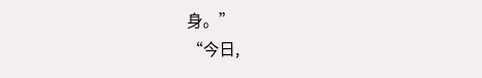身。”
“今日,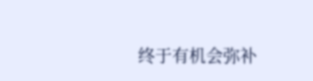终于有机会弥补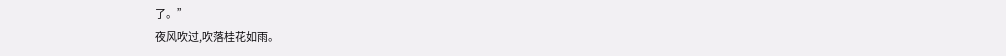了。”
夜风吹过,吹落桂花如雨。